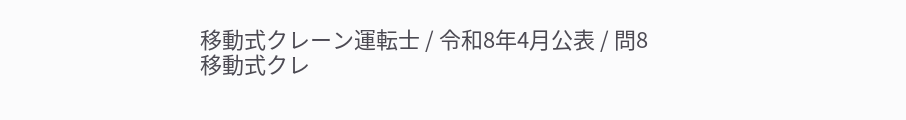移動式クレーン運転士 / 令和8年4月公表 / 問8
移動式クレ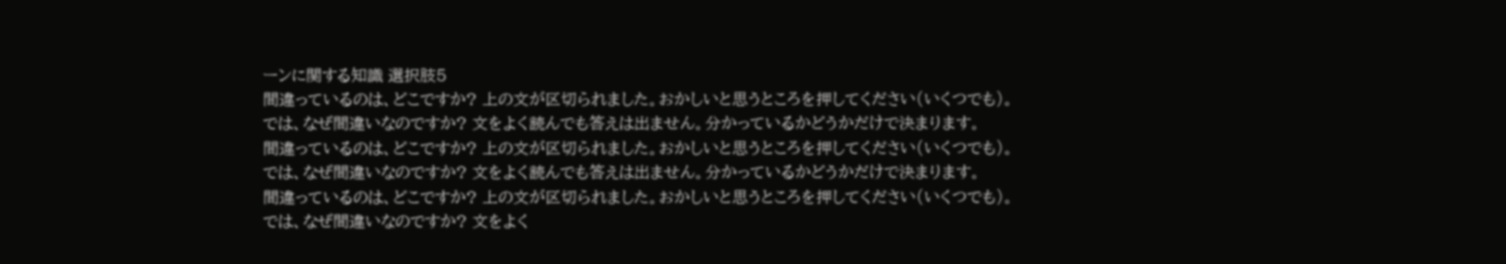ーンに関する知識 選択肢5
間違っているのは、どこですか? 上の文が区切られました。おかしいと思うところを押してください(いくつでも)。
では、なぜ間違いなのですか? 文をよく読んでも答えは出ません。分かっているかどうかだけで決まります。
間違っているのは、どこですか? 上の文が区切られました。おかしいと思うところを押してください(いくつでも)。
では、なぜ間違いなのですか? 文をよく読んでも答えは出ません。分かっているかどうかだけで決まります。
間違っているのは、どこですか? 上の文が区切られました。おかしいと思うところを押してください(いくつでも)。
では、なぜ間違いなのですか? 文をよく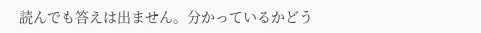読んでも答えは出ません。分かっているかどう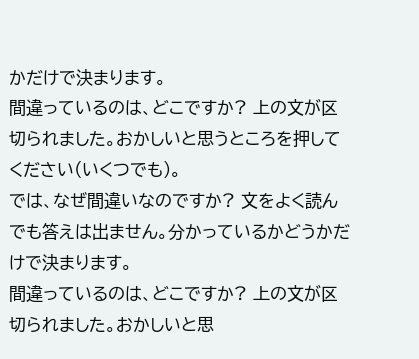かだけで決まります。
間違っているのは、どこですか? 上の文が区切られました。おかしいと思うところを押してください(いくつでも)。
では、なぜ間違いなのですか? 文をよく読んでも答えは出ません。分かっているかどうかだけで決まります。
間違っているのは、どこですか? 上の文が区切られました。おかしいと思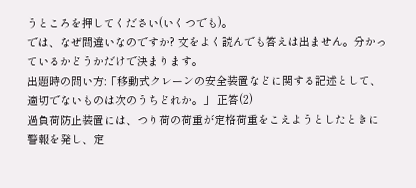うところを押してください(いくつでも)。
では、なぜ間違いなのですか? 文をよく読んでも答えは出ません。分かっているかどうかだけで決まります。
出題時の問い方:「移動式クレーンの安全装置などに関する記述として、適切でないものは次のうちどれか。」 正答(2)
過負荷防止装置には、つり荷の荷重が定格荷重をこえようとしたときに警報を発し、定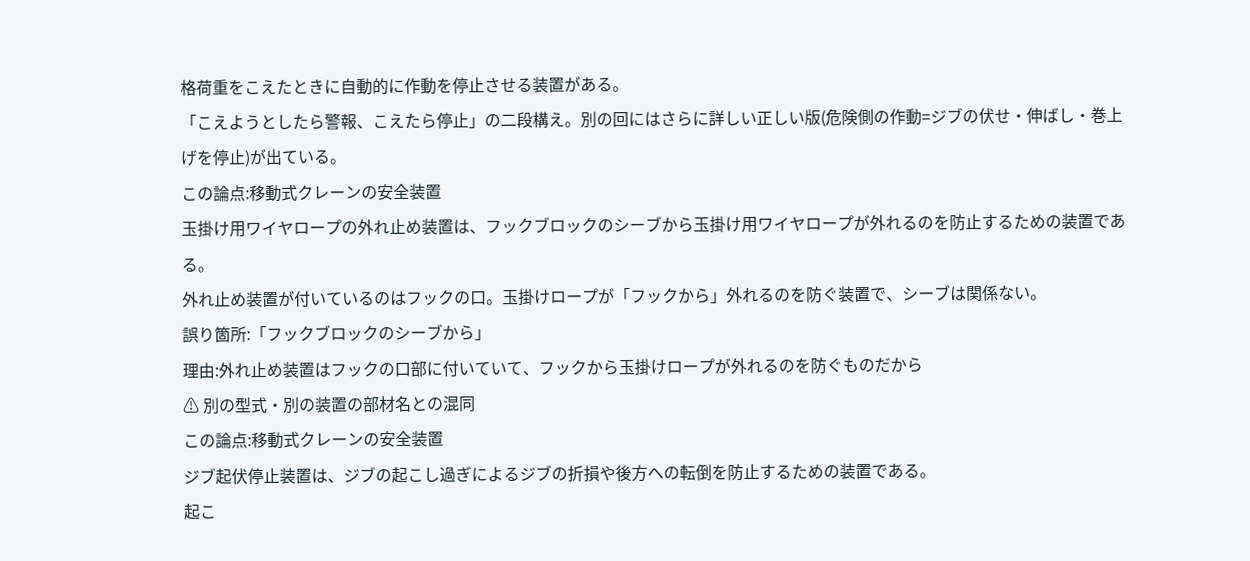格荷重をこえたときに自動的に作動を停止させる装置がある。
「こえようとしたら警報、こえたら停止」の二段構え。別の回にはさらに詳しい正しい版(危険側の作動=ジブの伏せ・伸ばし・巻上げを停止)が出ている。
この論点:移動式クレーンの安全装置
玉掛け用ワイヤロープの外れ止め装置は、フックブロックのシーブから玉掛け用ワイヤロープが外れるのを防止するための装置である。
外れ止め装置が付いているのはフックの口。玉掛けロープが「フックから」外れるのを防ぐ装置で、シーブは関係ない。
誤り箇所:「フックブロックのシーブから」
理由:外れ止め装置はフックの口部に付いていて、フックから玉掛けロープが外れるのを防ぐものだから
⚠ 別の型式・別の装置の部材名との混同
この論点:移動式クレーンの安全装置
ジブ起伏停止装置は、ジブの起こし過ぎによるジブの折損や後方への転倒を防止するための装置である。
起こ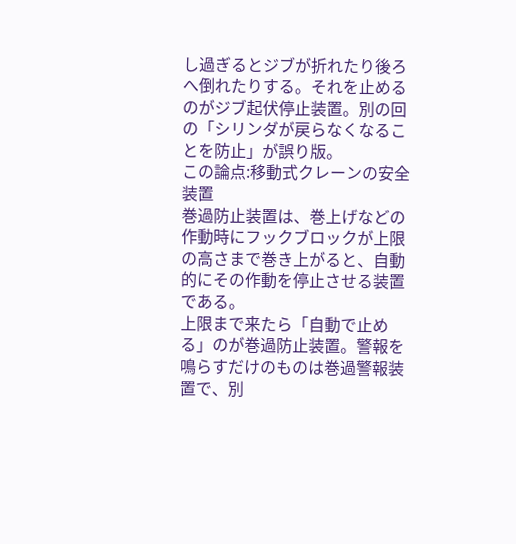し過ぎるとジブが折れたり後ろへ倒れたりする。それを止めるのがジブ起伏停止装置。別の回の「シリンダが戻らなくなることを防止」が誤り版。
この論点:移動式クレーンの安全装置
巻過防止装置は、巻上げなどの作動時にフックブロックが上限の高さまで巻き上がると、自動的にその作動を停止させる装置である。
上限まで来たら「自動で止める」のが巻過防止装置。警報を鳴らすだけのものは巻過警報装置で、別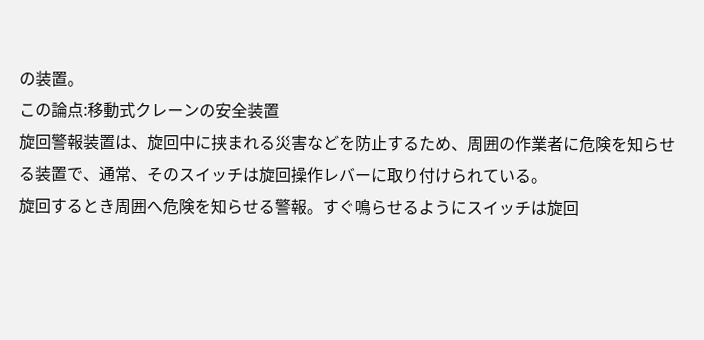の装置。
この論点:移動式クレーンの安全装置
旋回警報装置は、旋回中に挟まれる災害などを防止するため、周囲の作業者に危険を知らせる装置で、通常、そのスイッチは旋回操作レバーに取り付けられている。
旋回するとき周囲へ危険を知らせる警報。すぐ鳴らせるようにスイッチは旋回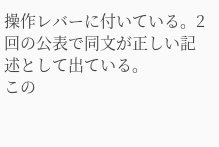操作レバーに付いている。2回の公表で同文が正しい記述として出ている。
この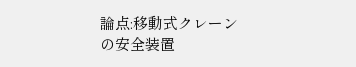論点:移動式クレーンの安全装置